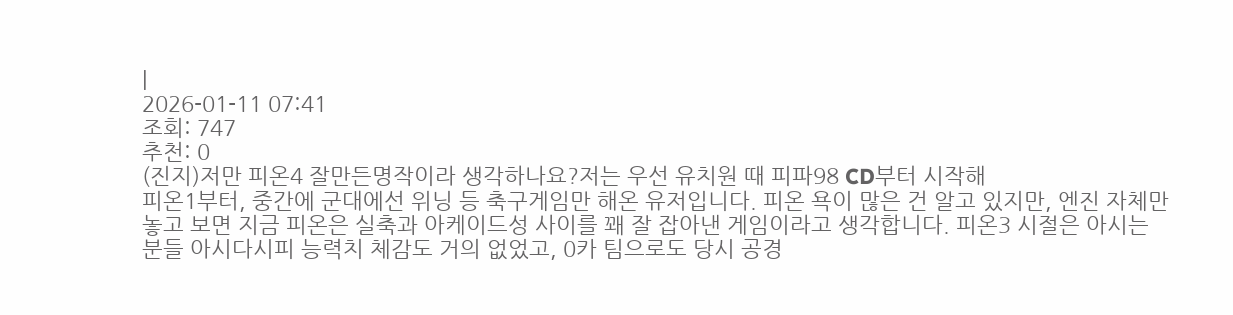|
2026-01-11 07:41
조회: 747
추천: 0
(진지)저만 피온4 잘만든명작이라 생각하나요?저는 우선 유치원 때 피파98 CD부터 시작해
피온1부터, 중간에 군대에선 위닝 등 축구게임만 해온 유저입니다. 피온 욕이 많은 건 알고 있지만, 엔진 자체만 놓고 보면 지금 피온은 실축과 아케이드성 사이를 꽤 잘 잡아낸 게임이라고 생각합니다. 피온3 시절은 아시는 분들 아시다시피 능력치 체감도 거의 없었고, 0카 팀으로도 당시 공경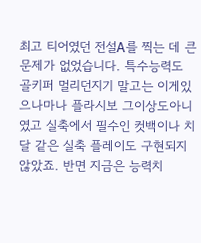최고 티어였던 전설A를 찍는 데 큰 문제가 없었습니다. 특수능력도 골키퍼 멀리던지기 말고는 이게있으나마나 플라시보 그이상도아니였고 실축에서 필수인 컷백이나 치달 같은 실축 플레이도 구현되지 않았죠. 반면 지금은 능력치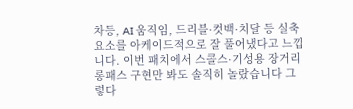차등, AI 움직임, 드리블·컷백·치달 등 실축 요소를 아케이드적으로 잘 풀어냈다고 느낍니다. 이번 패치에서 스콜스·기성용 장거리 롱패스 구현만 봐도 솔직히 놀랐습니다 그렇다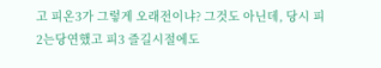고 피온3가 그렇게 오래전이냐? 그것도 아닌데, 당시 피2는당연했고 피3 즐길시절에도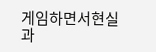게임하면서현실과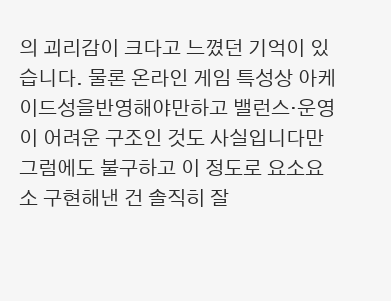의 괴리감이 크다고 느꼈던 기억이 있습니다. 물론 온라인 게임 특성상 아케이드성을반영해야만하고 밸런스·운영이 어려운 구조인 것도 사실입니다만 그럼에도 불구하고 이 정도로 요소요소 구현해낸 건 솔직히 잘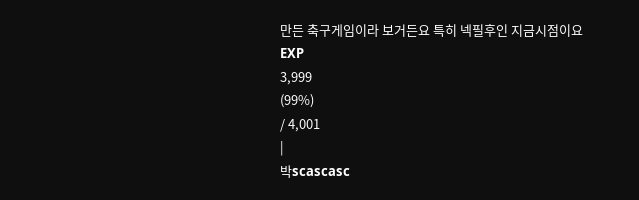만든 축구게임이라 보거든요 특히 넥필후인 지금시점이요
EXP
3,999
(99%)
/ 4,001
|
박scascasc